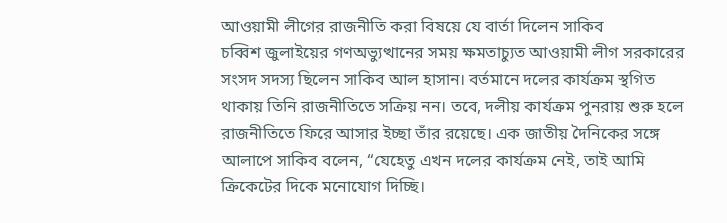আওয়ামী লীগের রাজনীতি করা বিষয়ে যে বার্তা দিলেন সাকিব
চব্বিশ জুলাইয়ের গণঅভ্যুত্থানের সময় ক্ষমতাচ্যুত আওয়ামী লীগ সরকারের সংসদ সদস্য ছিলেন সাকিব আল হাসান। বর্তমানে দলের কার্যক্রম স্থগিত থাকায় তিনি রাজনীতিতে সক্রিয় নন। তবে, দলীয় কার্যক্রম পুনরায় শুরু হলে রাজনীতিতে ফিরে আসার ইচ্ছা তাঁর রয়েছে। এক জাতীয় দৈনিকের সঙ্গে আলাপে সাকিব বলেন, “যেহেতু এখন দলের কার্যক্রম নেই, তাই আমি ক্রিকেটের দিকে মনোযোগ দিচ্ছি।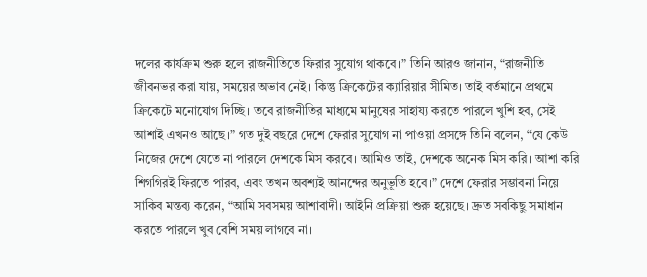দলের কার্যক্রম শুরু হলে রাজনীতিতে ফিরার সুযোগ থাকবে।” তিনি আরও জানান, “রাজনীতি জীবনভর করা যায়, সময়ের অভাব নেই। কিন্তু ক্রিকেটের ক্যারিয়ার সীমিত। তাই বর্তমানে প্রথমে ক্রিকেটে মনোযোগ দিচ্ছি। তবে রাজনীতির মাধ্যমে মানুষের সাহায্য করতে পারলে খুশি হব, সেই আশাই এখনও আছে।” গত দুই বছরে দেশে ফেরার সুযোগ না পাওয়া প্রসঙ্গে তিনি বলেন, “যে কেউ নিজের দেশে যেতে না পারলে দেশকে মিস করবে। আমিও তাই, দেশকে অনেক মিস করি। আশা করি শিগগিরই ফিরতে পারব, এবং তখন অবশ্যই আনন্দের অনুভূতি হবে।” দেশে ফেরার সম্ভাবনা নিয়ে সাকিব মন্তব্য করেন, “আমি সবসময় আশাবাদী। আইনি প্রক্রিয়া শুরু হয়েছে। দ্রুত সবকিছু সমাধান করতে পারলে খুব বেশি সময় লাগবে না।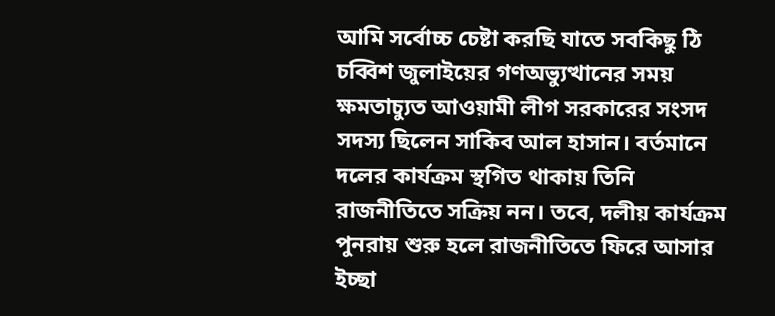আমি সর্বোচ্চ চেষ্টা করছি যাতে সবকিছু ঠি
চব্বিশ জুলাইয়ের গণঅভ্যুত্থানের সময় ক্ষমতাচ্যুত আওয়ামী লীগ সরকারের সংসদ সদস্য ছিলেন সাকিব আল হাসান। বর্তমানে দলের কার্যক্রম স্থগিত থাকায় তিনি রাজনীতিতে সক্রিয় নন। তবে, দলীয় কার্যক্রম পুনরায় শুরু হলে রাজনীতিতে ফিরে আসার ইচ্ছা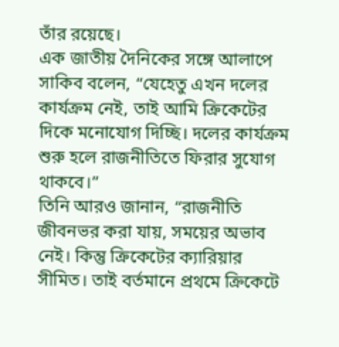তাঁর রয়েছে।
এক জাতীয় দৈনিকের সঙ্গে আলাপে সাকিব বলেন, “যেহেতু এখন দলের কার্যক্রম নেই, তাই আমি ক্রিকেটের দিকে মনোযোগ দিচ্ছি। দলের কার্যক্রম শুরু হলে রাজনীতিতে ফিরার সুযোগ থাকবে।”
তিনি আরও জানান, “রাজনীতি জীবনভর করা যায়, সময়ের অভাব নেই। কিন্তু ক্রিকেটের ক্যারিয়ার সীমিত। তাই বর্তমানে প্রথমে ক্রিকেটে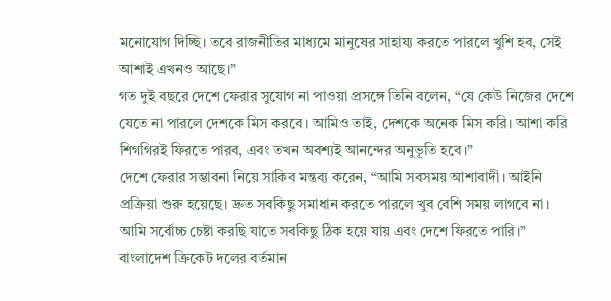মনোযোগ দিচ্ছি। তবে রাজনীতির মাধ্যমে মানুষের সাহায্য করতে পারলে খুশি হব, সেই আশাই এখনও আছে।”
গত দুই বছরে দেশে ফেরার সুযোগ না পাওয়া প্রসঙ্গে তিনি বলেন, “যে কেউ নিজের দেশে যেতে না পারলে দেশকে মিস করবে। আমিও তাই, দেশকে অনেক মিস করি। আশা করি শিগগিরই ফিরতে পারব, এবং তখন অবশ্যই আনন্দের অনুভূতি হবে।”
দেশে ফেরার সম্ভাবনা নিয়ে সাকিব মন্তব্য করেন, “আমি সবসময় আশাবাদী। আইনি প্রক্রিয়া শুরু হয়েছে। দ্রুত সবকিছু সমাধান করতে পারলে খুব বেশি সময় লাগবে না। আমি সর্বোচ্চ চেষ্টা করছি যাতে সবকিছু ঠিক হয়ে যায় এবং দেশে ফিরতে পারি।”
বাংলাদেশ ক্রিকেট দলের বর্তমান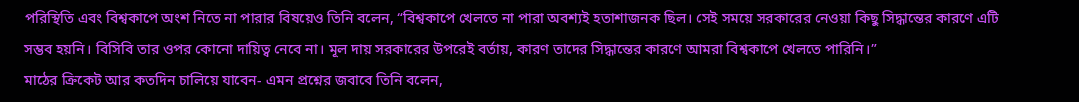পরিস্থিতি এবং বিশ্বকাপে অংশ নিতে না পারার বিষয়েও তিনি বলেন, “বিশ্বকাপে খেলতে না পারা অবশ্যই হতাশাজনক ছিল। সেই সময়ে সরকারের নেওয়া কিছু সিদ্ধান্তের কারণে এটি সম্ভব হয়নি। বিসিবি তার ওপর কোনো দায়িত্ব নেবে না। মূল দায় সরকারের উপরেই বর্তায়, কারণ তাদের সিদ্ধান্তের কারণে আমরা বিশ্বকাপে খেলতে পারিনি।”
মাঠের ক্রিকেট আর কতদিন চালিয়ে যাবেন- এমন প্রশ্নের জবাবে তিনি বলেন,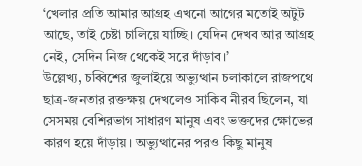‘খেলার প্রতি আমার আগ্রহ এখনো আগের মতোই অটুট আছে, তাই চেষ্টা চালিয়ে যাচ্ছি। যেদিন দেখব আর আগ্রহ নেই, সেদিন নিজ থেকেই সরে দাঁড়াব।’
উল্লেখ্য, চব্বিশের জুলাইয়ে অভ্যুত্থান চলাকালে রাজপথে ছাত্র-জনতার রক্তক্ষয় দেখলেও সাকিব নীরব ছিলেন, যা সেসময় বেশিরভাগ সাধারণ মানুষ এবং ভক্তদের ক্ষোভের কারণ হয়ে দাঁড়ায়। অভ্যুত্থানের পরও কিছু মানুষ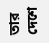তার দেশে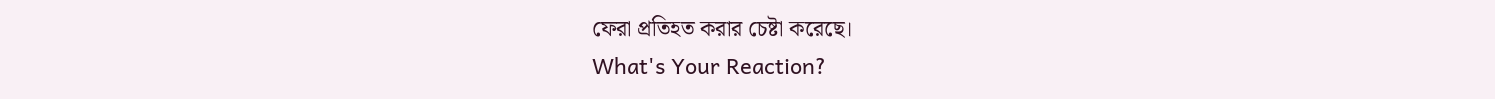ফেরা প্রতিহত করার চেষ্টা করেছে।
What's Your Reaction?